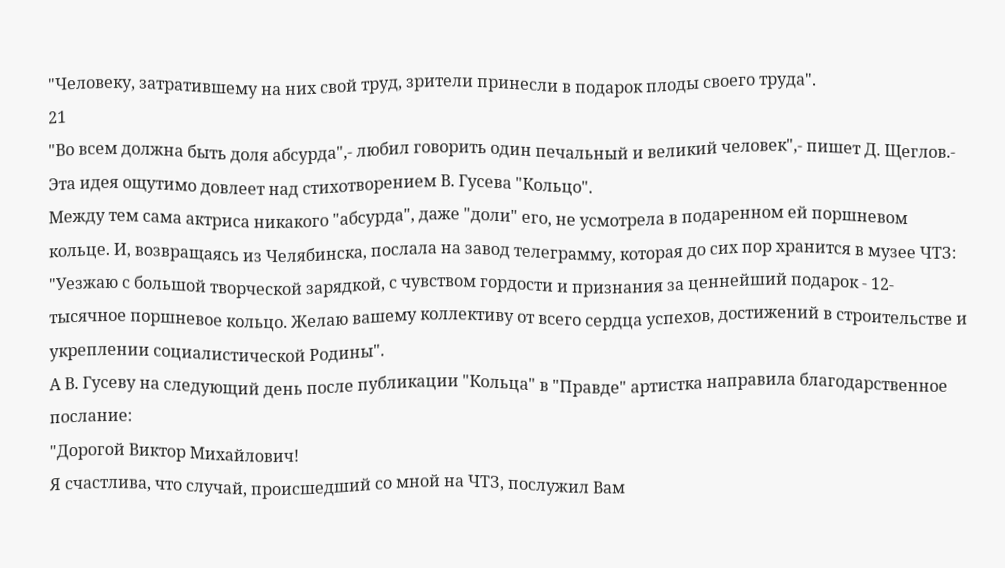"Человеку, затратившему на них свой труд, зрители принесли в подарок плоды своего труда".
21
"Во всем должна быть доля абсурда",- любил говорить один печальный и великий человек",- пишет Д. Щеглов.- Эта идея ощутимо довлеет над стихотворением В. Гусева "Кольцо".
Между тем сама актриса никакого "абсурда", даже "доли" его, не усмотрела в подаренном ей поршневом кольце. И, возвращаясь из Челябинска, послала на завод телеграмму, которая до сих пор хранится в музее ЧТЗ:
"Уезжаю с большой творческой зарядкой, с чувством гордости и признания за ценнейший подарок - 12-тысячное поршневое кольцо. Желаю вашему коллективу от всего сердца успехов, достижений в строительстве и укреплении социалистической Родины".
А В. Гусеву на следующий день после публикации "Кольца" в "Правде" артистка направила благодарственное послание:
"Дорогой Виктор Михайлович!
Я счастлива, что случай, происшедший со мной на ЧТЗ, послужил Вам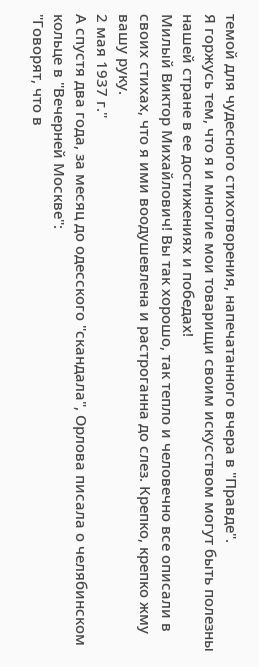темой для чудесного стихотворения, напечатанного вчера в "Правде".
Я горжусь тем, что я и многие мои товарищи своим искусством могут быть полезны нашей стране в ее достижениях и победах!
Милый Виктор Михайлович! Вы так хорошо, так тепло и человечно все описали в своих стихах, что я ими воодушевлена и растроганна до слез. Крепко, крепко жму вашу руку.
2 мая 1937 г."
А спустя два года, за месяц до одесского "скандала", Орлова писала о челябинском кольце в "Вечерней Москве":
"Говорят, что в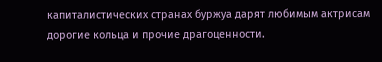капиталистических странах буржуа дарят любимым актрисам дорогие кольца и прочие драгоценности.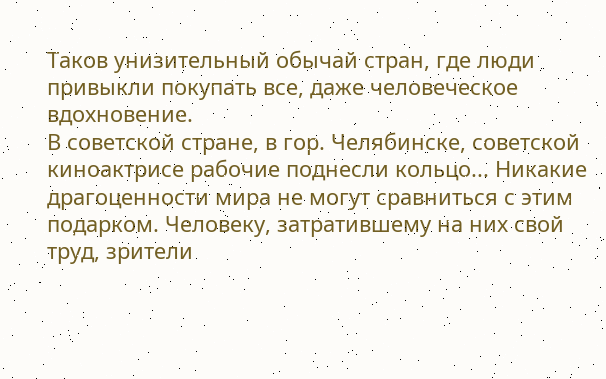Таков унизительный обычай стран, где люди привыкли покупать все, даже человеческое вдохновение.
В советской стране, в гор. Челябинске, советской киноактрисе рабочие поднесли кольцо... Никакие драгоценности мира не могут сравниться с этим подарком. Человеку, затратившему на них свой труд, зрители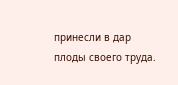принесли в дар плоды своего труда.